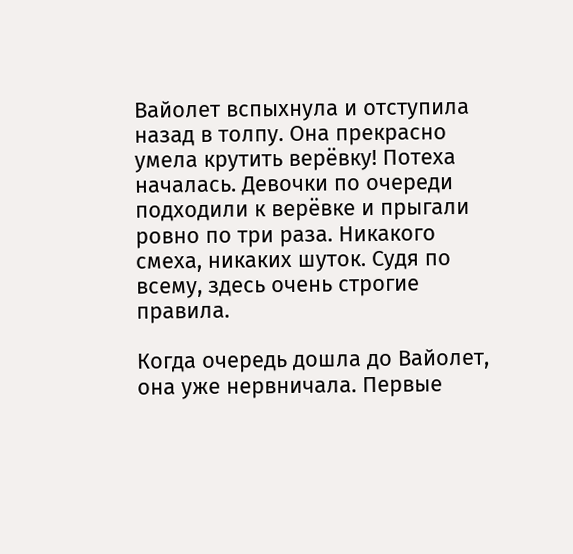Вайолет вспыхнула и отступила назад в толпу. Она прекрасно умела крутить верёвку! Потеха началась. Девочки по очереди подходили к верёвке и прыгали ровно по три раза. Никакого смеха, никаких шуток. Судя по всему, здесь очень строгие правила.

Когда очередь дошла до Вайолет, она уже нервничала. Первые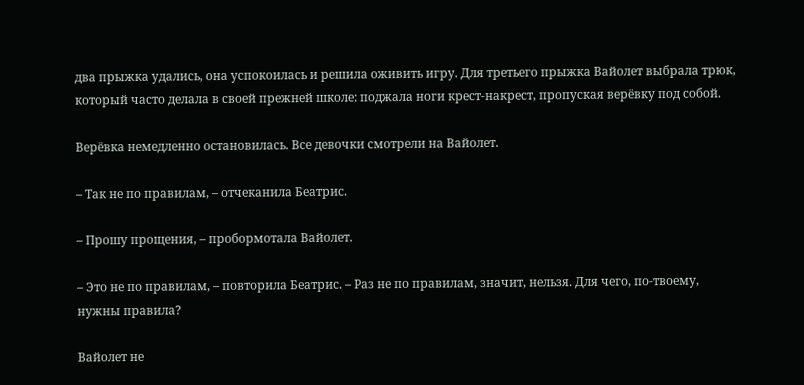два прыжка удались, она успокоилась и решила оживить игру. Для третьего прыжка Вайолет выбрала трюк, который часто делала в своей прежней школе: поджала ноги крест-накрест, пропуская верёвку под собой.

Верёвка немедленно остановилась. Все девочки смотрели на Вайолет.

– Так не по правилам, – отчеканила Беатрис.

– Прошу прощения, – пробормотала Вайолет.

– Это не по правилам, – повторила Беатрис. – Раз не по правилам, значит, нельзя. Для чего, по-твоему, нужны правила?

Вайолет не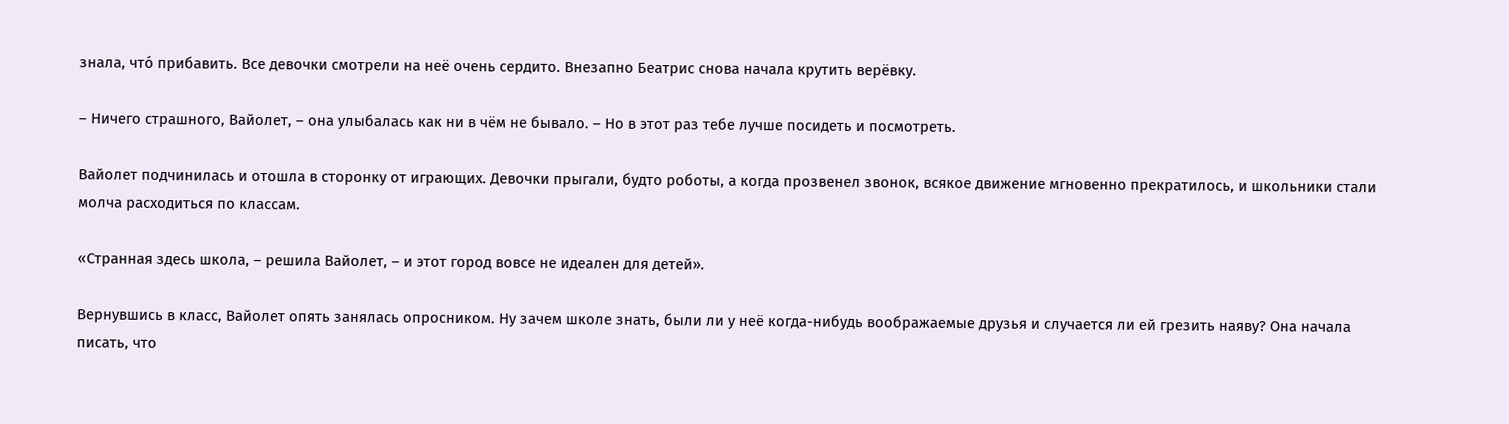знала, чтó прибавить. Все девочки смотрели на неё очень сердито. Внезапно Беатрис снова начала крутить верёвку.

– Ничего страшного, Вайолет, – она улыбалась как ни в чём не бывало. – Но в этот раз тебе лучше посидеть и посмотреть.

Вайолет подчинилась и отошла в сторонку от играющих. Девочки прыгали, будто роботы, а когда прозвенел звонок, всякое движение мгновенно прекратилось, и школьники стали молча расходиться по классам.

«Странная здесь школа, – решила Вайолет, – и этот город вовсе не идеален для детей».

Вернувшись в класс, Вайолет опять занялась опросником. Ну зачем школе знать, были ли у неё когда-нибудь воображаемые друзья и случается ли ей грезить наяву? Она начала писать, что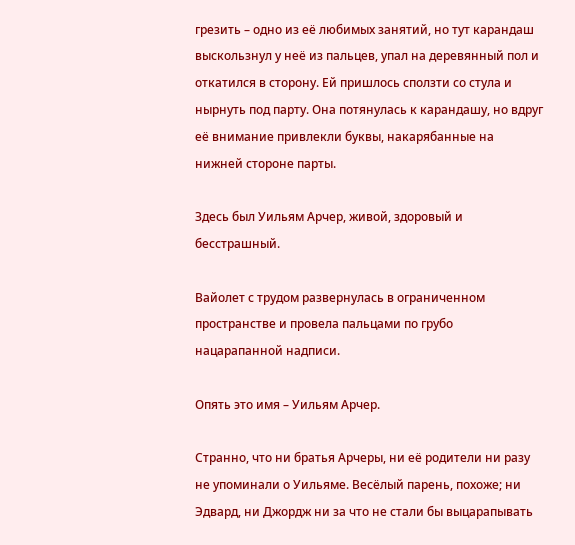грезить – одно из её любимых занятий, но тут карандаш выскользнул у неё из пальцев, упал на деревянный пол и откатился в сторону. Ей пришлось сползти со стула и нырнуть под парту. Она потянулась к карандашу, но вдруг её внимание привлекли буквы, накарябанные на нижней стороне парты.

Здесь был Уильям Арчер, живой, здоровый и бесстрашный.

Вайолет с трудом развернулась в ограниченном пространстве и провела пальцами по грубо нацарапанной надписи.

Опять это имя – Уильям Арчер.

Странно, что ни братья Арчеры, ни её родители ни разу не упоминали о Уильяме. Весёлый парень, похоже; ни Эдвард, ни Джордж ни за что не стали бы выцарапывать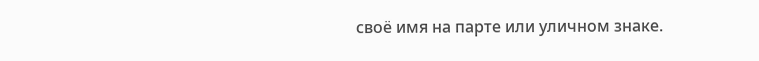своё имя на парте или уличном знаке.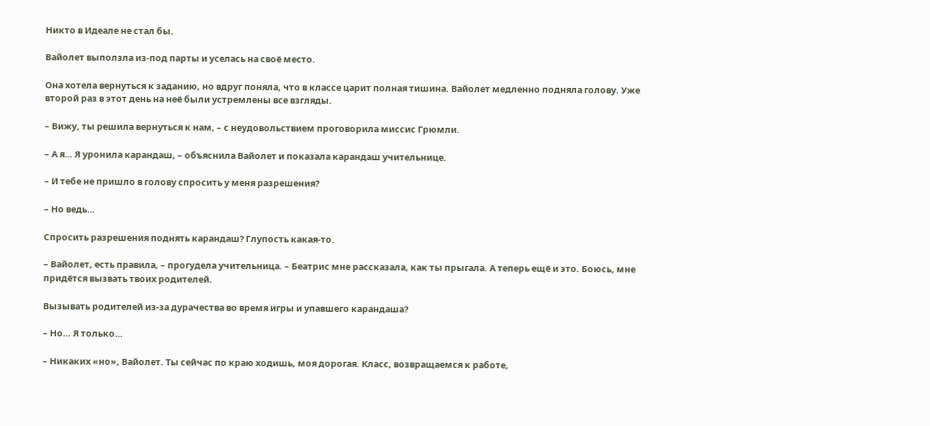Никто в Идеале не стал бы.

Вайолет выползла из-под парты и уселась на своё место.

Она хотела вернуться к заданию, но вдруг поняла, что в классе царит полная тишина. Вайолет медленно подняла голову. Уже второй раз в этот день на неё были устремлены все взгляды.

– Вижу, ты решила вернуться к нам, – с неудовольствием проговорила миссис Грюмли.

– А я… Я уронила карандаш, – объяснила Вайолет и показала карандаш учительнице.

– И тебе не пришло в голову спросить у меня разрешения?

– Но ведь…

Спросить разрешения поднять карандаш? Глупость какая-то.

– Вайолет, есть правила, – прогудела учительница. – Беатрис мне рассказала, как ты прыгала. А теперь ещё и это. Боюсь, мне придётся вызвать твоих родителей.

Вызывать родителей из-за дурачества во время игры и упавшего карандаша?

– Но… Я только…

– Никаких «но», Вайолет. Ты сейчас по краю ходишь, моя дорогая. Класс, возвращаемся к работе,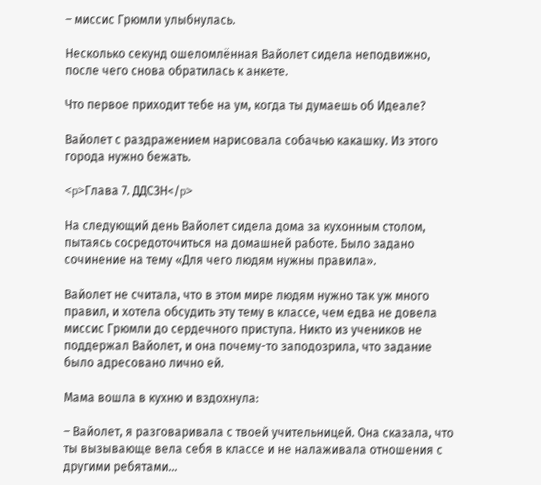– миссис Грюмли улыбнулась.

Несколько секунд ошеломлённая Вайолет сидела неподвижно, после чего снова обратилась к анкете.

Что первое приходит тебе на ум, когда ты думаешь об Идеале?

Вайолет с раздражением нарисовала собачью какашку. Из этого города нужно бежать.

<p>Глава 7. ДДСЗН</p>

На следующий день Вайолет сидела дома за кухонным столом, пытаясь сосредоточиться на домашней работе. Было задано сочинение на тему «Для чего людям нужны правила».

Вайолет не считала, что в этом мире людям нужно так уж много правил, и хотела обсудить эту тему в классе, чем едва не довела миссис Грюмли до сердечного приступа. Никто из учеников не поддержал Вайолет, и она почему-то заподозрила, что задание было адресовано лично ей.

Мама вошла в кухню и вздохнула:

– Вайолет, я разговаривала с твоей учительницей. Она сказала, что ты вызывающе вела себя в классе и не налаживала отношения с другими ребятами…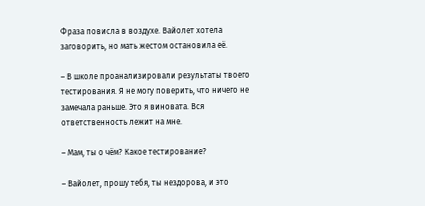Фраза повисла в воздухе. Вайолет хотела заговорить, но мать жестом остановила её.

– В школе проанализировали результаты твоего тестирования. Я не могу поверить, что ничего не замечала раньше. Это я виновата. Вся ответственность лежит на мне.

– Мам, ты о чём? Какое тестирование?

– Вайолет, прошу тебя, ты нездорова, и это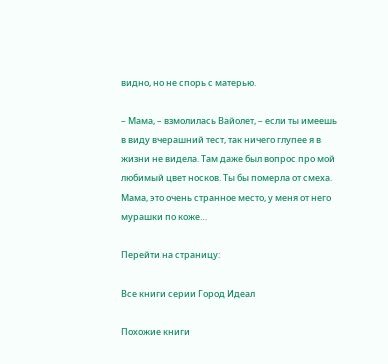видно, но не спорь с матерью.

– Мама, – взмолилась Вайолет, – если ты имеешь в виду вчерашний тест, так ничего глупее я в жизни не видела. Там даже был вопрос про мой любимый цвет носков. Ты бы померла от смеха. Мама, это очень странное место, у меня от него мурашки по коже…

Перейти на страницу:

Все книги серии Город Идеал

Похожие книги